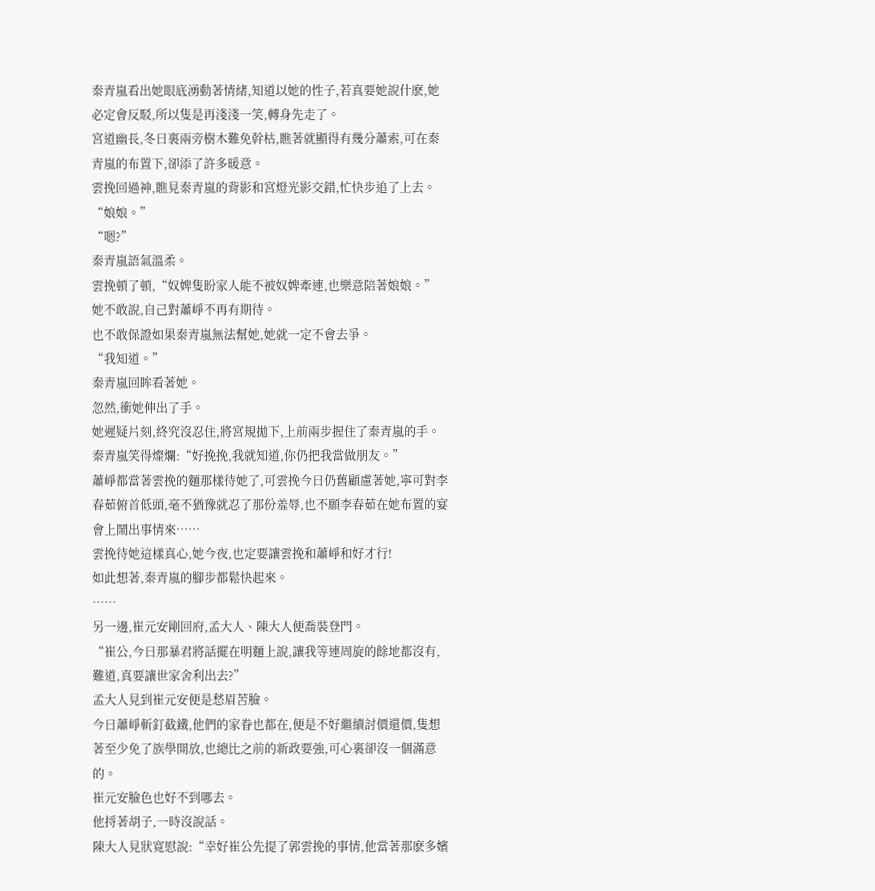秦青嵐看出她眼底湧動著情緒,知道以她的性子,若真要她說什麽,她必定會反駁,所以隻是再淺淺一笑,轉身先走了。
宮道幽長,冬日裏兩旁樹木難免幹枯,瞧著就顯得有幾分蕭索,可在秦青嵐的布置下,卻添了許多暖意。
雲挽回過神,瞧見秦青嵐的背影和宮燈光影交錯,忙快步追了上去。
“娘娘。”
“嗯?”
秦青嵐語氣溫柔。
雲挽頓了頓,“奴婢隻盼家人能不被奴婢牽連,也樂意陪著娘娘。”
她不敢說,自己對蕭崢不再有期待。
也不敢保證如果秦青嵐無法幫她,她就一定不會去爭。
“我知道。”
秦青嵐回眸看著她。
忽然,衝她伸出了手。
她遲疑片刻,終究沒忍住,將宮規拋下,上前兩步握住了秦青嵐的手。
秦青嵐笑得燦爛:“好挽挽,我就知道,你仍把我當做朋友。”
蕭崢都當著雲挽的麵那樣待她了,可雲挽今日仍舊顧慮著她,寧可對李春茹俯首低頭,毫不猶豫就忍了那份羞辱,也不願李春茹在她布置的宴會上鬧出事情來……
雲挽待她這樣真心,她今夜,也定要讓雲挽和蕭崢和好才行!
如此想著,秦青嵐的腳步都鬆快起來。
……
另一邊,崔元安剛回府,孟大人、陳大人便喬裝登門。
“崔公,今日那暴君將話擺在明麵上說,讓我等連周旋的餘地都沒有,難道,真要讓世家舍利出去?”
孟大人見到崔元安便是愁眉苦臉。
今日蕭崢斬釘截鐵,他們的家眷也都在,便是不好繼續討價還價,隻想著至少免了族學開放,也總比之前的新政要強,可心裏卻沒一個滿意的。
崔元安臉色也好不到哪去。
他捋著胡子,一時沒說話。
陳大人見狀寬慰說:“幸好崔公先提了郭雲挽的事情,他當著那麽多嬪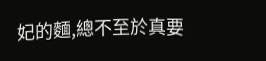妃的麵,總不至於真要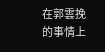在郭雲挽的事情上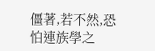僵著,若不然,恐怕連族學之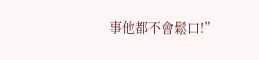事他都不會鬆口!”